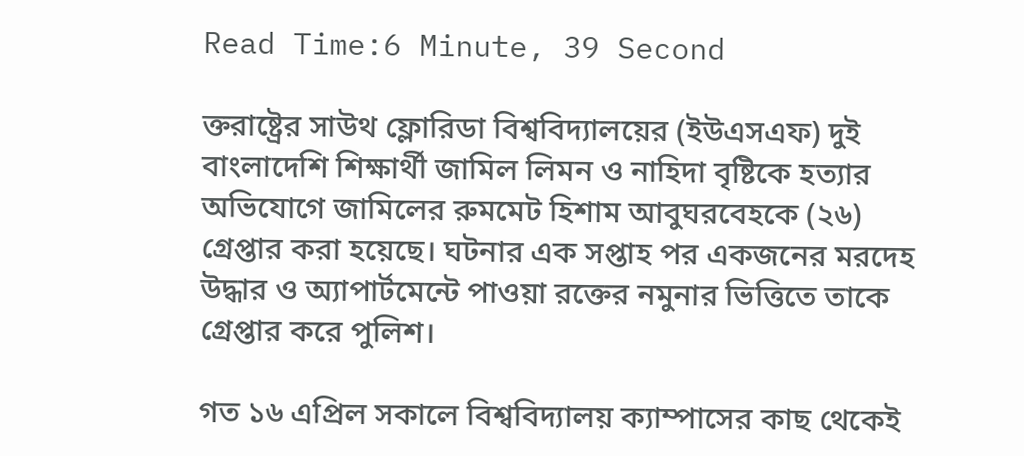Read Time:6 Minute, 39 Second

ক্তরাষ্ট্রের সাউথ ফ্লোরিডা বিশ্ববিদ্যালয়ের (ইউএসএফ) দুই বাংলাদেশি শিক্ষার্থী জামিল লিমন ও নাহিদা বৃষ্টিকে হত্যার অভিযোগে জামিলের রুমমেট হিশাম আবুঘরবেহকে (২৬) গ্রেপ্তার করা হয়েছে। ঘটনার এক সপ্তাহ পর একজনের মরদেহ উদ্ধার ও অ্যাপার্টমেন্টে পাওয়া রক্তের নমুনার ভিত্তিতে তাকে গ্রেপ্তার করে পুলিশ।

গত ১৬ এপ্রিল সকালে বিশ্ববিদ্যালয় ক্যাম্পাসের কাছ থেকেই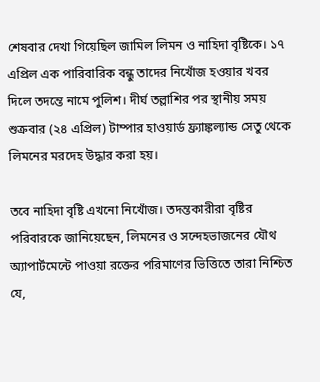শেষবার দেখা গিয়েছিল জামিল লিমন ও নাহিদা বৃষ্টিকে। ১৭ এপ্রিল এক পারিবারিক বন্ধু তাদের নিখোঁজ হওয়ার খবর দিলে তদন্তে নামে পুলিশ। দীর্ঘ তল্লাশির পর স্থানীয় সময় শুক্রবার (২৪ এপ্রিল) টাম্পার হাওয়ার্ড ফ্র্যাঙ্কল্যান্ড সেতু থেকে লিমনের মরদেহ উদ্ধার করা হয়।

তবে নাহিদা বৃষ্টি এখনো নিখোঁজ। তদন্তকারীরা বৃষ্টির পরিবারকে জানিয়েছেন, লিমনের ও সন্দেহভাজনের যৌথ অ্যাপার্টমেন্টে পাওয়া রক্তের পরিমাণের ভিত্তিতে তারা নিশ্চিত যে,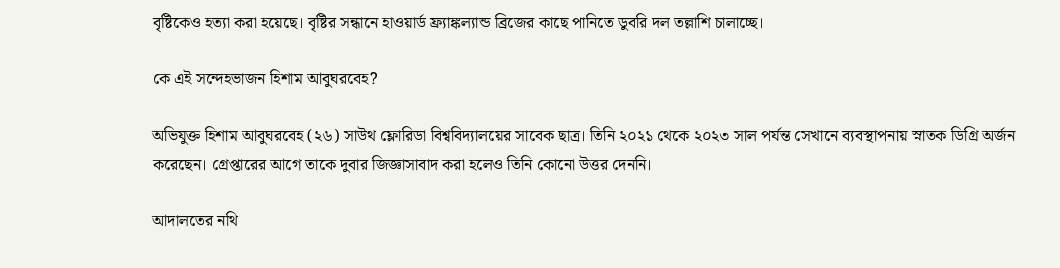বৃষ্টিকেও হত্যা করা হয়েছে। বৃষ্টির সন্ধানে হাওয়ার্ড ফ্র্যাঙ্কল্যান্ড ব্রিজের কাছে পানিতে ডুবরি দল তল্লাশি চালাচ্ছে।

কে এই সন্দেহভাজন হিশাম আবুঘরবেহ?

অভিযুক্ত হিশাম আবুঘরবেহ (২৬) সাউথ ফ্লোরিডা বিশ্ববিদ্যালয়ের সাবেক ছাত্র। তিনি ২০২১ থেকে ২০২৩ সাল পর্যন্ত সেখানে ব্যবস্থাপনায় স্নাতক ডিগ্রি অর্জন করেছেন। গ্রেপ্তারের আগে তাকে দুবার জিজ্ঞাসাবাদ করা হলেও তিনি কোনো উত্তর দেননি।

আদালতের নথি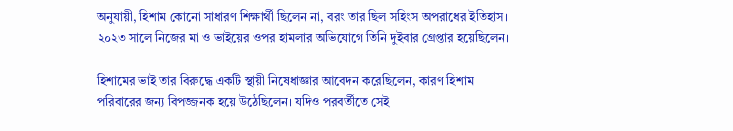অনুযায়ী, হিশাম কোনো সাধারণ শিক্ষার্থী ছিলেন না, বরং তার ছিল সহিংস অপরাধের ইতিহাস। ২০২৩ সালে নিজের মা ও ভাইয়ের ওপর হামলার অভিযোগে তিনি দুইবার গ্রেপ্তার হয়েছিলেন।

হিশামের ভাই তার বিরুদ্ধে একটি স্থায়ী নিষেধাজ্ঞার আবেদন করেছিলেন, কারণ হিশাম পরিবারের জন্য বিপজ্জনক হয়ে উঠেছিলেন। যদিও পরবর্তীতে সেই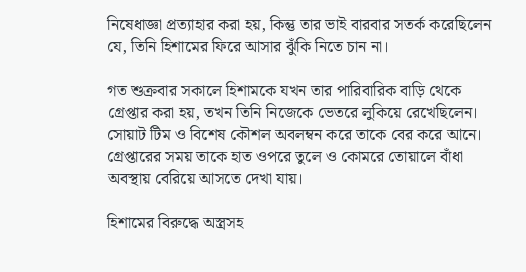নিষেধাজ্ঞা প্রত্যাহার করা হয়, কিন্তু তার ভাই বারবার সতর্ক করেছিলেন যে, তিনি হিশামের ফিরে আসার ঝুঁকি নিতে চান না।

গত শুক্রবার সকালে হিশামকে যখন তার পারিবারিক বাড়ি থেকে গ্রেপ্তার করা হয়, তখন তিনি নিজেকে ভেতরে লুকিয়ে রেখেছিলেন। সোয়াট টিম ও বিশেষ কৌশল অবলম্বন করে তাকে বের করে আনে। গ্রেপ্তারের সময় তাকে হাত ওপরে তুলে ও কোমরে তোয়ালে বাঁধা অবস্থায় বেরিয়ে আসতে দেখা যায়।

হিশামের বিরুদ্ধে অস্ত্রসহ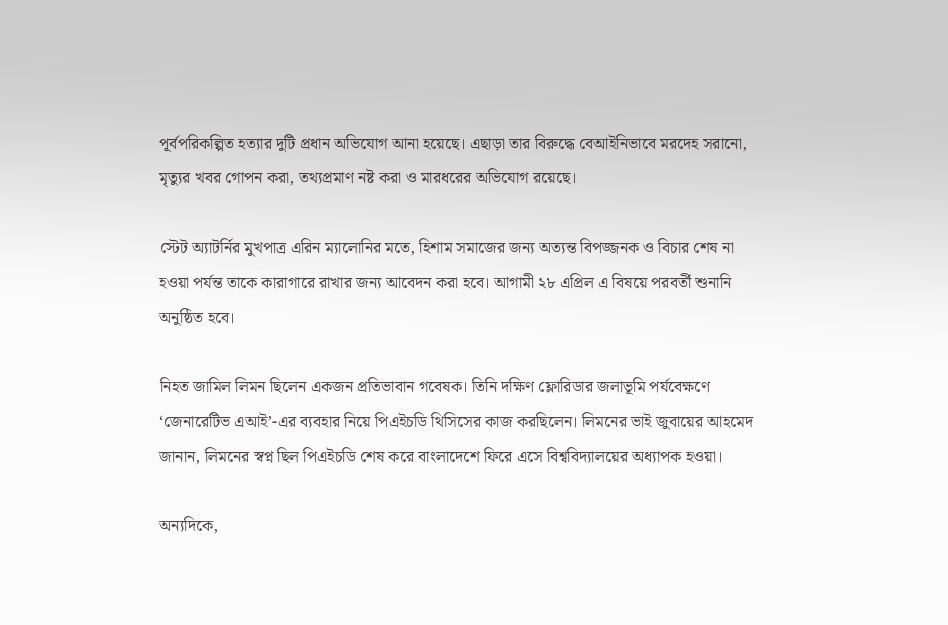পূর্বপরিকল্পিত হত্যার দুটি প্রধান অভিযোগ আনা হয়েছে। এছাড়া তার বিরুদ্ধে বেআইনিভাবে মরদেহ সরানো, মৃত্যুর খবর গোপন করা, তথ্যপ্রমাণ নষ্ট করা ও মারধরের অভিযোগ রয়েছে।

স্টেট অ্যাটর্নির মুখপাত্র এরিন ম্যালোনির মতে, হিশাম সমাজের জন্য অত্যন্ত বিপজ্জনক ও বিচার শেষ না হওয়া পর্যন্ত তাকে কারাগারে রাখার জন্য আবেদন করা হবে। আগামী ২৮ এপ্রিল এ বিষয়ে পরবর্তী শুনানি অনুষ্ঠিত হবে।

নিহত জামিল লিমন ছিলেন একজন প্রতিভাবান গবেষক। তিনি দক্ষিণ ফ্লোরিডার জলাভূমি পর্যবেক্ষণে ‘জেনারেটিভ এআই’-এর ব্যবহার নিয়ে পিএইচডি থিসিসের কাজ করছিলেন। লিমনের ভাই জুবায়ের আহমেদ জানান, লিমনের স্বপ্ন ছিল পিএইচডি শেষ করে বাংলাদেশে ফিরে এসে বিশ্ববিদ্যালয়ের অধ্যাপক হওয়া।

অন্যদিকে,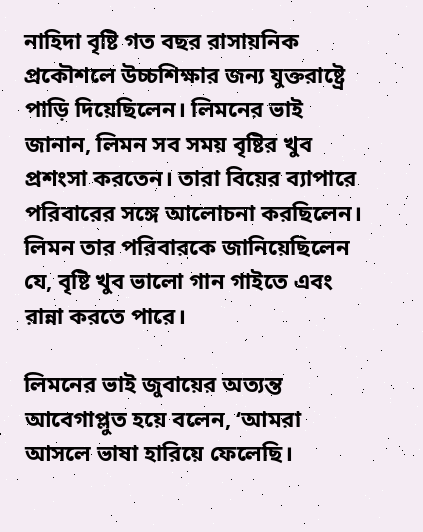নাহিদা বৃষ্টি গত বছর রাসায়নিক প্রকৌশলে উচ্চশিক্ষার জন্য যুক্তরাষ্ট্রে পাড়ি দিয়েছিলেন। লিমনের ভাই জানান, লিমন সব সময় বৃষ্টির খুব প্রশংসা করতেন। তারা বিয়ের ব্যাপারে পরিবারের সঙ্গে আলোচনা করছিলেন। লিমন তার পরিবারকে জানিয়েছিলেন যে, বৃষ্টি খুব ভালো গান গাইতে এবং রান্না করতে পারে।

লিমনের ভাই জুবায়ের অত্যন্ত আবেগাপ্লুত হয়ে বলেন, ‘আমরা আসলে ভাষা হারিয়ে ফেলেছি।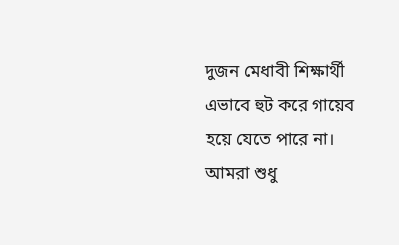দুজন মেধাবী শিক্ষার্থী এভাবে হুট করে গায়েব হয়ে যেতে পারে না। আমরা শুধু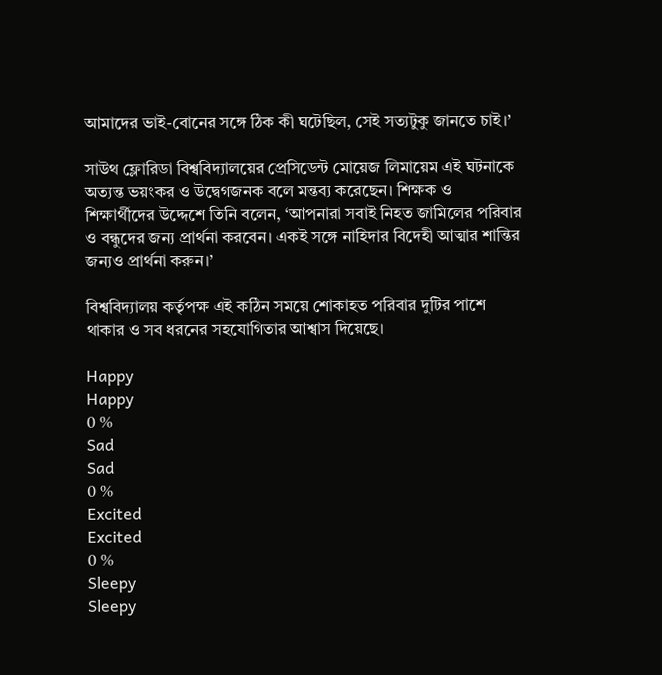আমাদের ভাই-বোনের সঙ্গে ঠিক কী ঘটেছিল, সেই সত্যটুকু জানতে চাই।’

সাউথ ফ্লোরিডা বিশ্ববিদ্যালয়ের প্রেসিডেন্ট মোয়েজ লিমায়েম এই ঘটনাকে অত্যন্ত ভয়ংকর ও উদ্বেগজনক বলে মন্তব্য করেছেন। শিক্ষক ও শিক্ষার্থীদের উদ্দেশে তিনি বলেন, ‘আপনারা সবাই নিহত জামিলের পরিবার ও বন্ধুদের জন্য প্রার্থনা করবেন। একই সঙ্গে নাহিদার বিদেহী আত্মার শান্তির জন্যও প্রার্থনা করুন।’

বিশ্ববিদ্যালয় কর্তৃপক্ষ এই কঠিন সময়ে শোকাহত পরিবার দুটির পাশে থাকার ও সব ধরনের সহযোগিতার আশ্বাস দিয়েছে।

Happy
Happy
0 %
Sad
Sad
0 %
Excited
Excited
0 %
Sleepy
Sleepy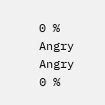0 %
Angry
Angry
0 %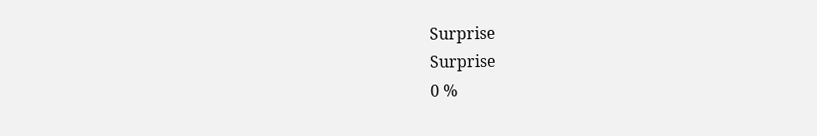Surprise
Surprise
0 %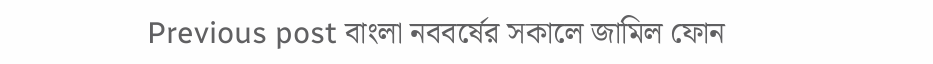Previous post বাংলা নববর্ষের সকালে জামিল ফোন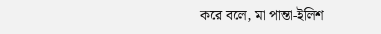করে বলে, মা পান্তা-ইলিশ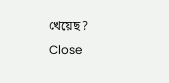খেয়েছ?
Close